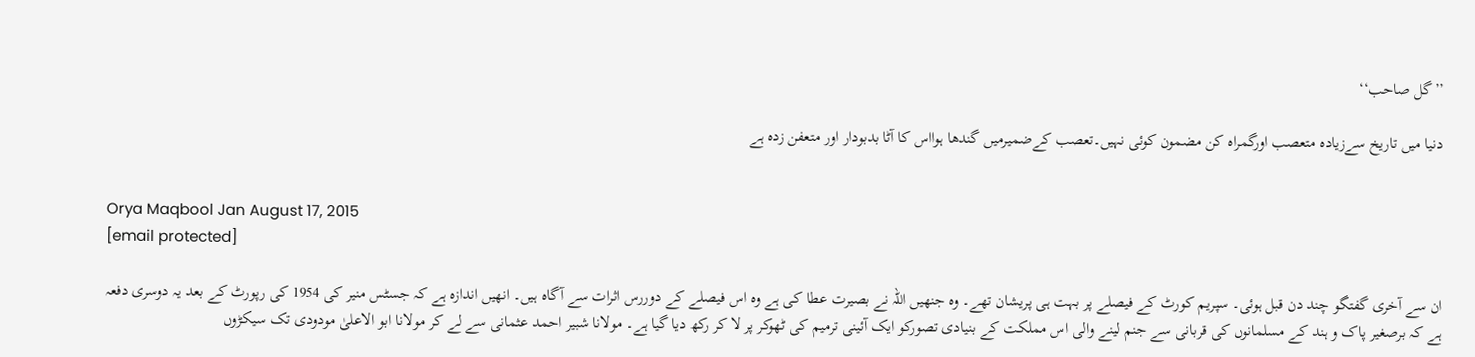’’گل صاحب‘‘

دنیا میں تاریخ سےزیادہ متعصب اورگمراہ کن مضمون کوئی نہیں۔تعصب کےضمیرمیں گندھا ہوااس کا آٹا بدبودار اور متعفن زدہ ہے


Orya Maqbool Jan August 17, 2015
[email protected]

ان سے آخری گفتگو چند دن قبل ہوئی۔ سپریم کورٹ کے فیصلے پر بہت ہی پریشان تھے۔ وہ جنھیں اللہ نے بصیرت عطا کی ہے وہ اس فیصلے کے دوررس اثرات سے آگاہ ہیں۔ انھیں اندازہ ہے کہ جسٹس منیر کی 1954 کی رپورٹ کے بعد یہ دوسری دفعہ ہے کہ برصغیر پاک و ہند کے مسلمانوں کی قربانی سے جنم لینے والی اس مملکت کے بنیادی تصورکو ایک آئینی ترمیم کی ٹھوکر پر لا کر رکھ دیا گیا ہے۔ مولانا شبیر احمد عثمانی سے لے کر مولانا ابو الاعلیٰ مودودی تک سیکڑوں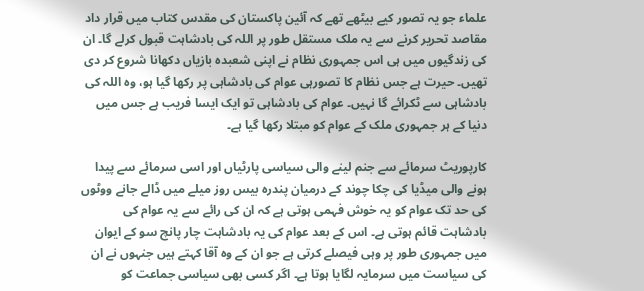علماء جو یہ تصور کیے بیٹھے تھے کہ آئین پاکستان کی مقدس کتاب میں قرار داد مقاصد تحریر کرنے سے یہ ملک مستقل طور پر اللہ کی بادشاہت قبول کرلے گا۔ ان کی زندگیوں میں ہی اس جمہوری نظام نے اپنی شعبدہ بازیاں دکھانا شروع کر دی تھیں۔ حیرت ہے جس نظام کا تصورہی عوام کی بادشاہی پر رکھا گیا ہو، وہ اللہ کی بادشاہی سے ٹکرائے گا نہیں۔ عوام کی بادشاہی تو ایک ایسا فریب ہے جس میں دنیا کے ہر جمہوری ملک کے عوام کو مبتلا رکھا گیا ہے۔

کارپوریٹ سرمائے سے جنم لینے والی سیاسی پارٹیاں اور اسی سرمائے سے پیدا ہونے والی میڈیا کی چکا چوند کے درمیان پندرہ بیس روز میلے میں ڈالے جانے ووٹوں کی حد تک عوام کو یہ خوش فہمی ہوتی ہے کہ ان کی رائے سے یہ عوام کی بادشاہت قائم ہوتی ہے۔ اس کے بعد عوام کی یہ بادشاہت چار پانچ سو کے ایوان میں جمہوری طور پر وہی فیصلے کرتی ہے جو ان کے وہ آقا کہتے ہیں جنہوں نے ان کی سیاست میں سرمایہ لگایا ہوتا ہے۔ اگر کسی بھی سیاسی جماعت کو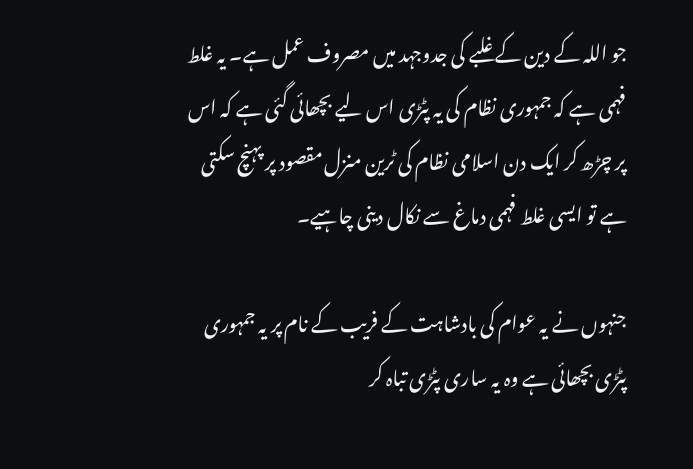جو اللہ کے دین کے غلبے کی جدوجہد میں مصروف عمل ہے۔ یہ غلط فہمی ہے کہ جمہوری نظام کی یہ پٹڑی اس لیے بچھائی گئی ہے کہ اس پر چڑھ کر ایک دن اسلامی نظام کی ٹرین منزل مقصود پر پہنچ سکتی ہے تو ایسی غلط فہمی دماغ سے نکال دینی چاہیے۔

جنہوں نے یہ عوام کی بادشاہت کے فریب کے نام پر یہ جمہوری پٹڑی بچھائی ہے وہ یہ ساری پٹڑی تباہ کر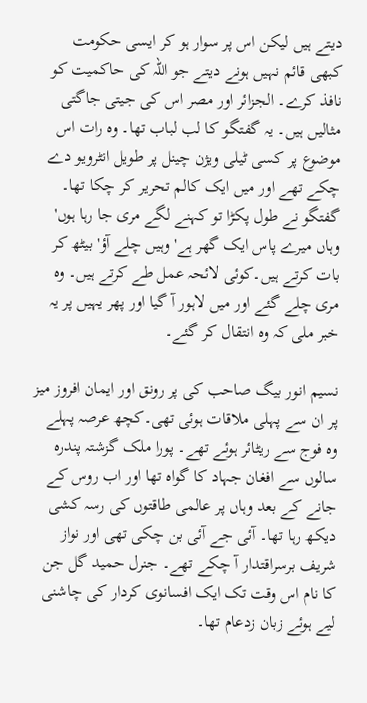دیتے ہیں لیکن اس پر سوار ہو کر ایسی حکومت کبھی قائم نہیں ہونے دیتے جو اللہ کی حاکمیت کو نافذ کرے۔ الجزائر اور مصر اس کی جیتی جاگتی مثالیں ہیں۔ یہ گفتگو کا لب لباب تھا۔ وہ رات اس موضوع پر کسی ٹیلی ویژن چینل پر طویل انٹرویو دے چکے تھے اور میں ایک کالم تحریر کر چکا تھا۔ گفتگو نے طول پکڑا تو کہنے لگے مری جا رہا ہوں' وہاں میرے پاس ایک گھر ہے' وہیں چلے آؤ' بیٹھ کر بات کرتے ہیں۔کوئی لائحہ عمل طے کرتے ہیں۔ وہ مری چلے گئے اور میں لاہور آ گیا اور پھر یہیں پر یہ خبر ملی کہ وہ انتقال کر گئے۔

نسیم انور بیگ صاحب کی پر رونق اور ایمان افروز میز پر ان سے پہلی ملاقات ہوئی تھی۔کچھ عرصہ پہلے وہ فوج سے ریٹائر ہوئے تھے۔ پورا ملک گزشتہ پندرہ سالوں سے افغان جہاد کا گواہ تھا اور اب روس کے جانے کے بعد وہاں پر عالمی طاقتوں کی رسہ کشی دیکھ رہا تھا۔ آئی جے آئی بن چکی تھی اور نواز شریف برسراقتدار آ چکے تھے۔ جنرل حمید گل جن کا نام اس وقت تک ایک افسانوی کردار کی چاشنی لیے ہوئے زبان زدعام تھا۔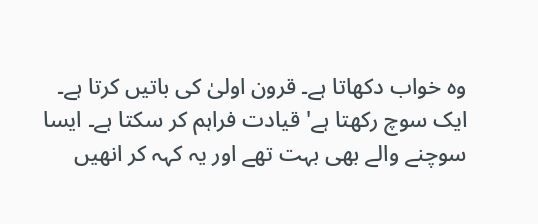وہ خواب دکھاتا ہے۔ قرون اولیٰ کی باتیں کرتا ہے۔ ایک سوچ رکھتا ہے' قیادت فراہم کر سکتا ہے۔ ایسا سوچنے والے بھی بہت تھے اور یہ کہہ کر انھیں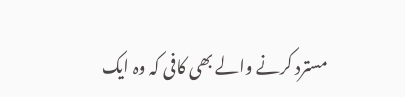مسترد کرنے والے بھی کافی کہ وہ ایک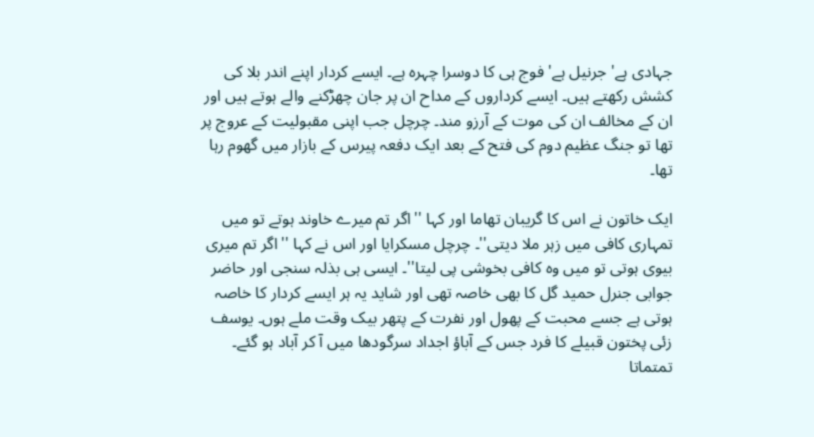جہادی ہے' جرنیل ہے' فوج ہی کا دوسرا چہرہ ہے۔ ایسے کردار اپنے اندر بلا کی کشش رکھتے ہیں۔ ایسے کرداروں کے مداح ان پر جان چھڑکنے والے ہوتے ہیں اور ان کے مخالف ان کی موت کے آرزو مند۔ چرچل جب اپنی مقبولیت کے عروج پر تھا تو جنگ عظیم دوم کی فتح کے بعد ایک دفعہ پیرس کے بازار میں گھوم رہا تھا۔

ایک خاتون نے اس کا گریبان تھاما اور کہا ''اگر تم میرے خاوند ہوتے تو میں تمہاری کافی میں زہر ملا دیتی''۔ چرچل مسکرایا اور اس نے کہا ''اگر تم میری بیوی ہوتی تو میں وہ کافی بخوشی پی لیتا''۔ ایسی ہی بذلہ سنجی اور حاضر جوابی جنرل حمید گل کا بھی خاصہ تھی اور شاید یہ ہر ایسے کردار کا خاصہ ہوتی ہے جسے محبت کے پھول اور نفرت کے پتھر بیک وقت ملے ہوں۔ یوسف زئی پختون قبیلے کا فرد جس کے آباؤ اجداد سرگودھا میں آ کر آباد ہو گئے۔ تمتماتا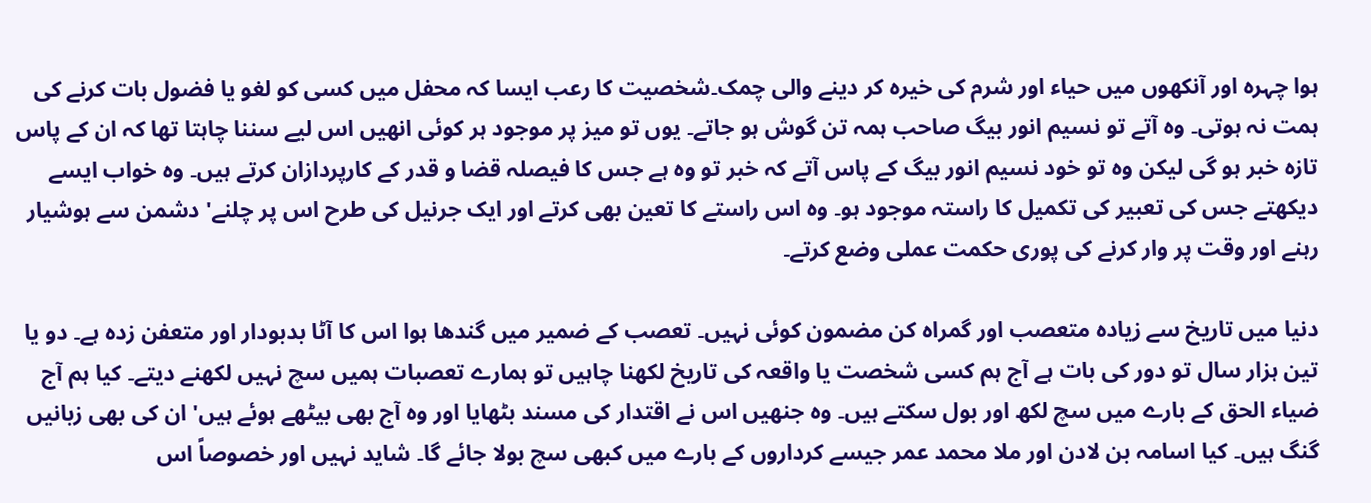ہوا چہرہ اور آنکھوں میں حیاء اور شرم کی خیرہ کر دینے والی چمک۔شخصیت کا رعب ایسا کہ محفل میں کسی کو لغو یا فضول بات کرنے کی ہمت نہ ہوتی۔ وہ آتے تو نسیم انور بیگ صاحب ہمہ تن گوش ہو جاتے۔ یوں تو میز پر موجود ہر کوئی انھیں اس لیے سننا چاہتا تھا کہ ان کے پاس تازہ خبر ہو گی لیکن وہ تو خود نسیم انور بیگ کے پاس آتے کہ خبر تو وہ ہے جس کا فیصلہ قضا و قدر کے کارپردازان کرتے ہیں۔ وہ خواب ایسے دیکھتے جس کی تعبیر کی تکمیل کا راستہ موجود ہو۔ وہ اس راستے کا تعین بھی کرتے اور ایک جرنیل کی طرح اس پر چلنے' دشمن سے ہوشیار رہنے اور وقت پر وار کرنے کی پوری حکمت عملی وضع کرتے۔

دنیا میں تاریخ سے زیادہ متعصب اور گمراہ کن مضمون کوئی نہیں۔ تعصب کے ضمیر میں گندھا ہوا اس کا آٹا بدبودار اور متعفن زدہ ہے۔ دو یا تین ہزار سال تو دور کی بات ہے آج ہم کسی شخصت یا واقعہ کی تاریخ لکھنا چاہیں تو ہمارے تعصبات ہمیں سچ نہیں لکھنے دیتے۔ کیا ہم آج ضیاء الحق کے بارے میں سچ لکھ اور بول سکتے ہیں۔ وہ جنھیں اس نے اقتدار کی مسند بٹھایا اور وہ آج بھی بیٹھے ہوئے ہیں' ان کی بھی زبانیں گنگ ہیں۔ کیا اسامہ بن لادن اور ملا محمد عمر جیسے کرداروں کے بارے میں کبھی سچ بولا جائے گا۔ شاید نہیں اور خصوصاً اس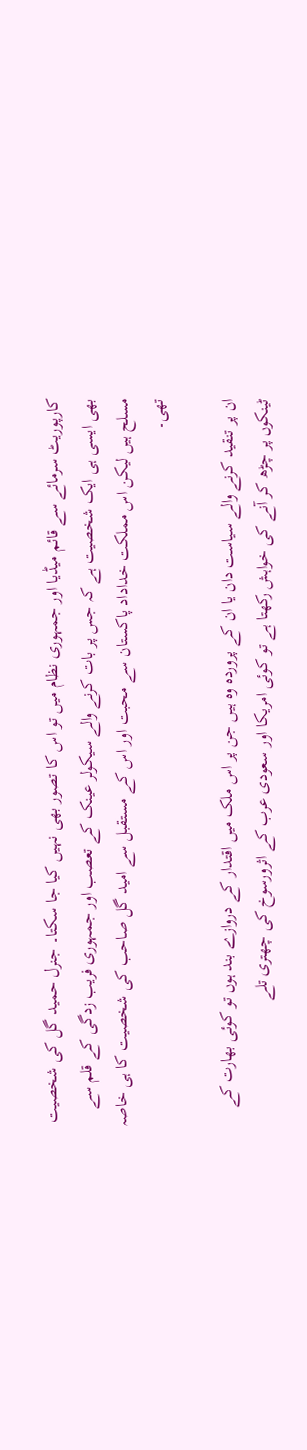کارپوریٹ سرمائے سے قائم میڈیا اور جمہوری نظام میں تو اس کا تصور بھی نہیں کیا جا سکتا۔ جنرل حمید گل کی شخصیت بھی ایسی ہی ایک شخصیت ہے کہ جس پر بات کرنے والے سیکولر عینک کے تعصب اور جمہوری فریب زدگی کے قلم سے مسلح ہیں لیکن اس مملکت خداداد پاکستان سے محبت اور اس کے مستقبل سے امید گل صاحب کی شخصیت کا ہی خاصہ تھی۔

ان پر تنقید کرنے والے سیاست دان یا ان کے پروردہ وہ ہیں جن پر اس ملک میں اقتدار کے دروازے بند ہوں تو کوئی بھارت کے ٹینکوں پر چڑھ کر آنے کی خواہش رکھتا ہے تو کوئی امریکا اور سعودی عرب کے اثرورسوخ کی چھتری تلے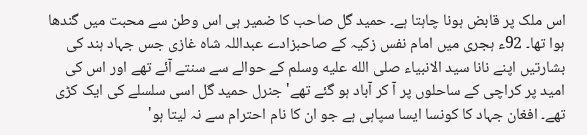اس ملک پر قابض ہونا چاہتا ہے۔ حمید گل صاحب کا ضمیر ہی اس وطن سے محبت میں گندھا ہوا تھا۔ 92ء ہجری میں امام نفس زکیہ کے صاحبزادے عبداللہ شاہ غازی جس جہاد ہند کی بشارتیں اپنے نانا سید الانبیاء صلى الله عليه وسلم کے حوالے سے سنتے آئے تھے اور اس کی امید پر کراچی کے ساحلوں پر آ کر آباد ہو گئے تھے' جنرل حمید گل اسی سلسلے کی ایک کڑی تھے۔ افغان جہاد کا کونسا ایسا سپاہی ہے جو ان کا نام احترام سے نہ لیتا ہو'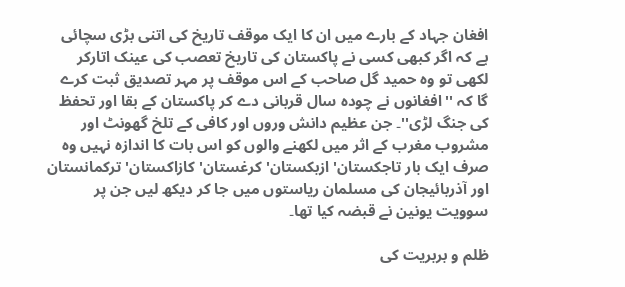افغان جہاد کے بارے میں ان کا ایک موقف تاریخ کی اتنی بڑی سچائی ہے کہ اگر کبھی کسی نے پاکستان کی تاریخ تعصب کی عینک اتارکر لکھی تو وہ حمید گل صاحب کے اس موقف پر مہر تصدیق ثبت کرے گا کہ ''افغانوں نے چودہ سال قربانی دے کر پاکستان کے بقا اور تحفظ کی جنگ لڑی''۔ جن عظیم دانش وروں اور کافی کے تلخ گھونٹ اور مشروب مغرب کے اثر میں لکھنے والوں کو اس بات کا اندازہ نہیں وہ صرف ایک بار تاجکستان' ازبکستان' کرغستان' کازاکستان' ترکمانستان اور آذربائیجان کی مسلمان ریاستوں میں جا کر دیکھ لیں جن پر سوویت یونین نے قبضہ کیا تھا۔

ظلم و بربریت کی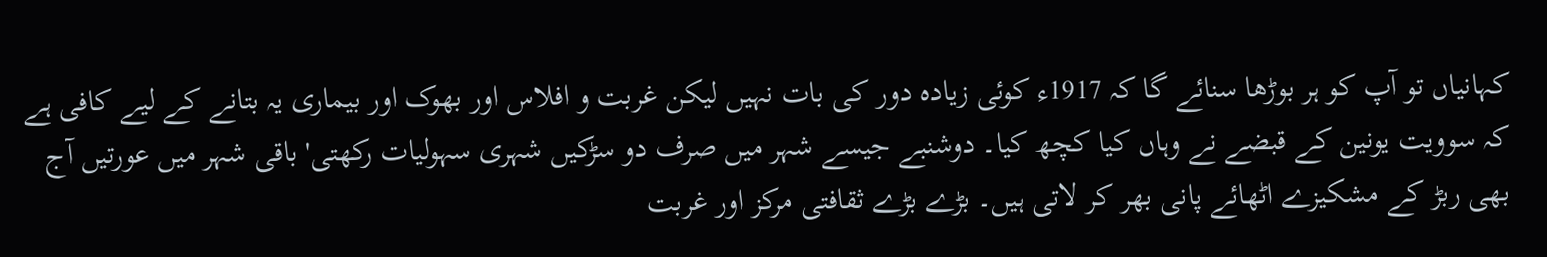کہانیاں تو آپ کو ہر بوڑھا سنائے گا کہ 1917ء کوئی زیادہ دور کی بات نہیں لیکن غربت و افلاس اور بھوک اور بیماری یہ بتانے کے لیے کافی ہے کہ سوویت یونین کے قبضے نے وہاں کیا کچھ کیا۔ دوشنبے جیسے شہر میں صرف دو سڑکیں شہری سہولیات رکھتی' باقی شہر میں عورتیں آج بھی ربڑ کے مشکیزے اٹھائے پانی بھر کر لاتی ہیں۔ بڑے بڑے ثقافتی مرکز اور غربت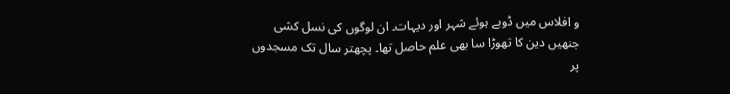و افلاس میں ڈوبے ہوئے شہر اور دیہات۔ ان لوگوں کی نسل کشی جنھیں دین کا تھوڑا سا بھی علم حاصل تھا۔ پچھتر سال تک مسجدوں پر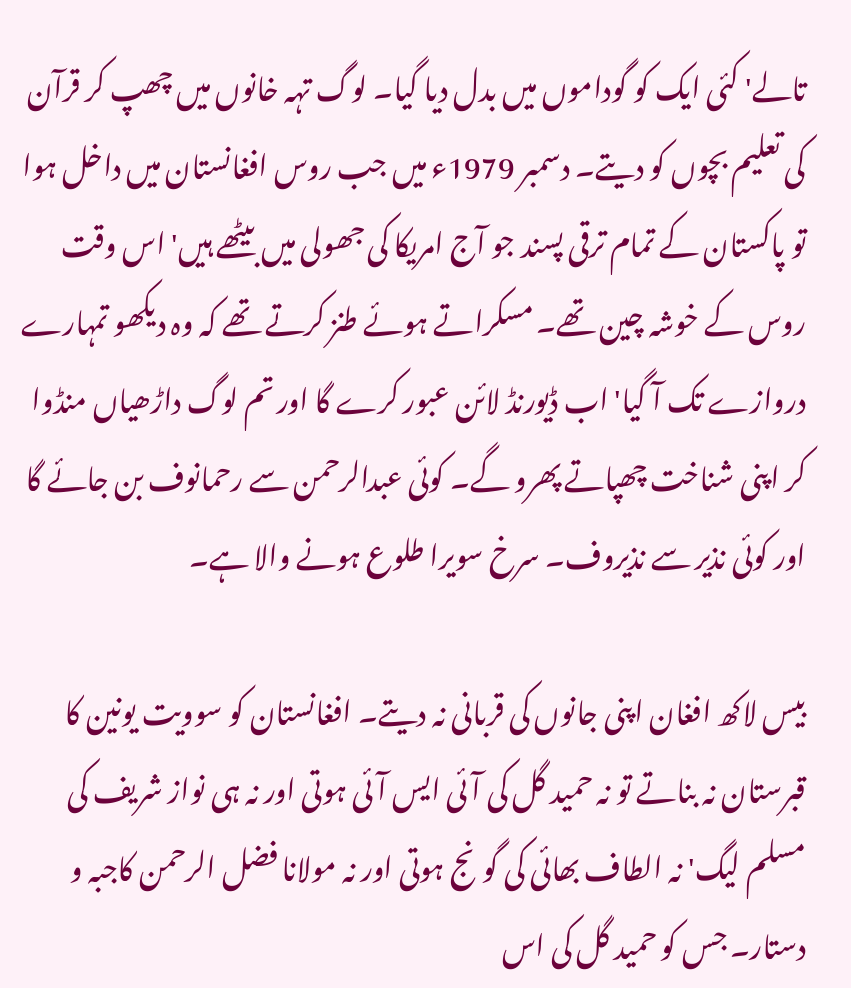تالے' کئی ایک کو گوداموں میں بدل دیا گیا۔ لوگ تہہ خانوں میں چھپ کر قرآن کی تعلیم بچوں کو دیتے۔ دسمبر 1979ء میں جب روس افغانستان میں داخل ہوا تو پاکستان کے تمام ترقی پسند جو آج امریکا کی جھولی میں بیٹھے ہیں' اس وقت روس کے خوشہ چین تھے۔ مسکراتے ہوئے طنز کرتے تھے کہ وہ دیکھو تمہارے دروازے تک آ گیا' اب ڈیورنڈ لائن عبور کرے گا اور تم لوگ داڑھیاں منڈوا کر اپنی شناخت چھپاتے پھرو گے۔ کوئی عبدالرحمن سے رحمانوف بن جائے گا اور کوئی نذیر سے نذیروف۔ سرخ سویرا طلوع ہونے والا ہے۔

بیس لاکھ افغان اپنی جانوں کی قربانی نہ دیتے۔ افغانستان کو سوویت یونین کا قبرستان نہ بناتے تو نہ حمید گل کی آئی ایس آئی ہوتی اور نہ ہی نواز شریف کی مسلم لیگ' نہ الطاف بھائی کی گونج ہوتی اور نہ مولانا فضل الرحمن کاجبہ و دستار۔ جس کو حمید گل کی اس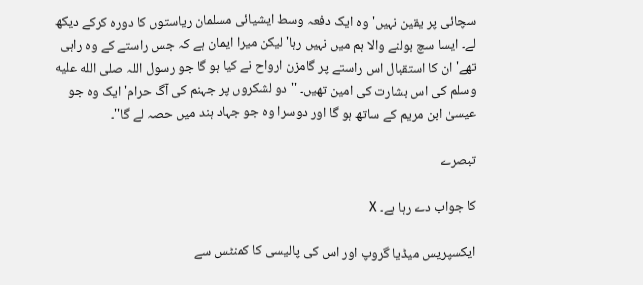سچائی پر یقین نہیں' وہ ایک دفعہ وسط ایشیائی مسلمان ریاستوں کا دورہ کرکے دیکھ لے۔ ایسا سچ بولنے والا ہم میں نہیں رہا' لیکن میرا ایمان ہے کہ جس راستے کے وہ راہی تھے' ان کا استقبال اس راستے پر گامزن ارواح نے کیا ہو گا جو رسول اللہ صلى الله عليه وسلم کی اس بشارت کی امین تھیں۔ ''دو لشکروں پر جہنم کی آگ حرام' ایک وہ جو عیسیٰ ابن مریم کے ساتھ ہو گا اور دوسرا وہ جو جہاد ہند میں حصہ لے گا''۔

تبصرے

کا جواب دے رہا ہے۔ X

ایکسپریس میڈیا گروپ اور اس کی پالیسی کا کمنٹس سے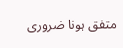متفق ہونا ضروری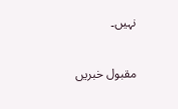نہیں۔

مقبول خبریں